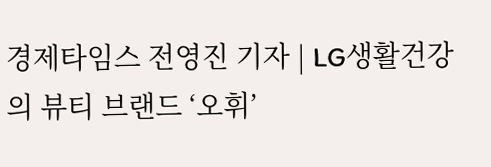경제타임스 전영진 기자 | LG생활건강의 뷰티 브랜드 ‘오휘’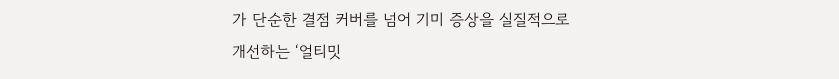가 단순한 결점 커버를 넘어 기미 증상을 실질적으로 개선하는 ‘얼티밋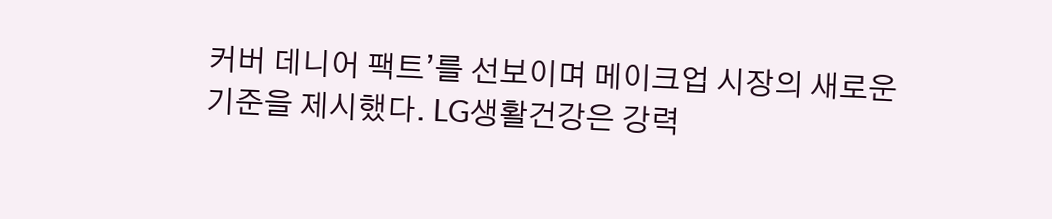커버 데니어 팩트’를 선보이며 메이크업 시장의 새로운 기준을 제시했다. LG생활건강은 강력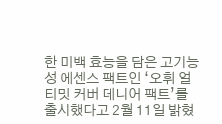한 미백 효능을 담은 고기능성 에센스 팩트인 ‘오휘 얼티밋 커버 데니어 팩트’를 출시했다고 2월 11일 밝혔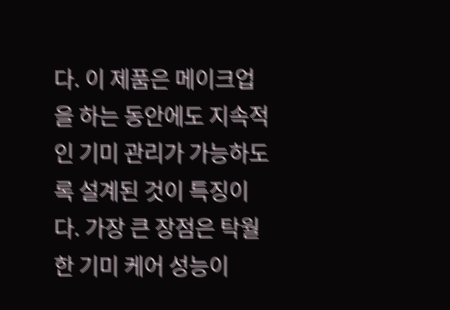다. 이 제품은 메이크업을 하는 동안에도 지속적인 기미 관리가 가능하도록 설계된 것이 특징이다. 가장 큰 장점은 탁월한 기미 케어 성능이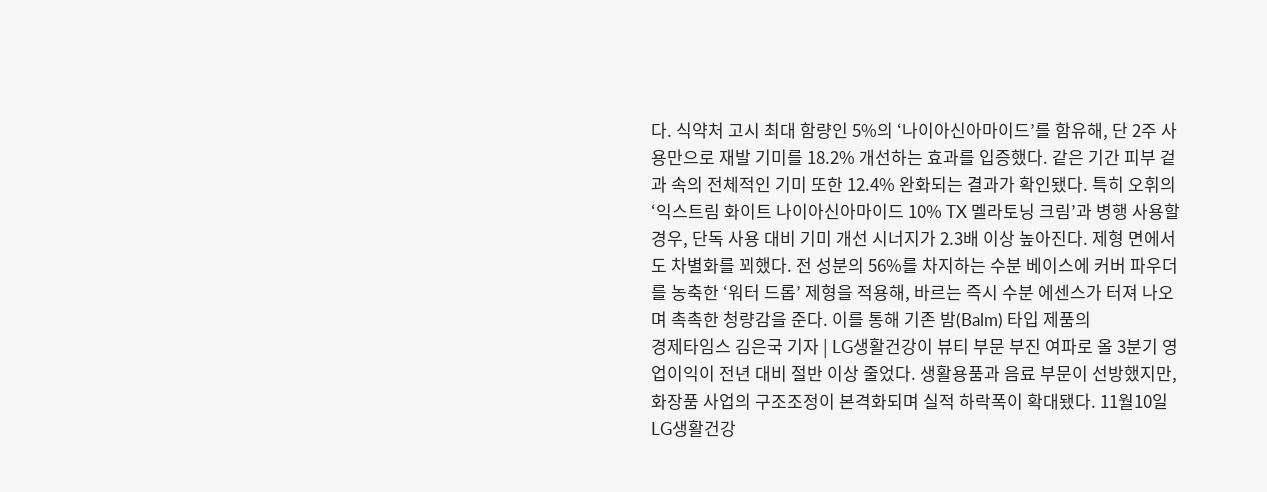다. 식약처 고시 최대 함량인 5%의 ‘나이아신아마이드’를 함유해, 단 2주 사용만으로 재발 기미를 18.2% 개선하는 효과를 입증했다. 같은 기간 피부 겉과 속의 전체적인 기미 또한 12.4% 완화되는 결과가 확인됐다. 특히 오휘의 ‘익스트림 화이트 나이아신아마이드 10% TX 멜라토닝 크림’과 병행 사용할 경우, 단독 사용 대비 기미 개선 시너지가 2.3배 이상 높아진다. 제형 면에서도 차별화를 꾀했다. 전 성분의 56%를 차지하는 수분 베이스에 커버 파우더를 농축한 ‘워터 드롭’ 제형을 적용해, 바르는 즉시 수분 에센스가 터져 나오며 촉촉한 청량감을 준다. 이를 통해 기존 밤(Balm) 타입 제품의
경제타임스 김은국 기자 | LG생활건강이 뷰티 부문 부진 여파로 올 3분기 영업이익이 전년 대비 절반 이상 줄었다. 생활용품과 음료 부문이 선방했지만, 화장품 사업의 구조조정이 본격화되며 실적 하락폭이 확대됐다. 11월10일 LG생활건강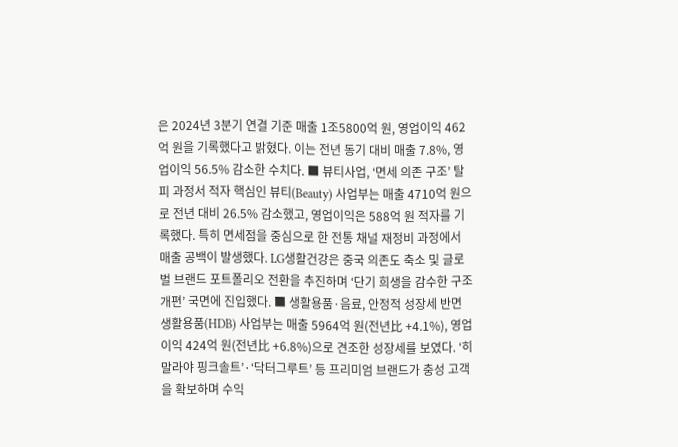은 2024년 3분기 연결 기준 매출 1조5800억 원, 영업이익 462억 원을 기록했다고 밝혔다. 이는 전년 동기 대비 매출 7.8%, 영업이익 56.5% 감소한 수치다. ■ 뷰티사업, ‘면세 의존 구조’ 탈피 과정서 적자 핵심인 뷰티(Beauty) 사업부는 매출 4710억 원으로 전년 대비 26.5% 감소했고, 영업이익은 588억 원 적자를 기록했다. 특히 면세점을 중심으로 한 전통 채널 재정비 과정에서 매출 공백이 발생했다. LG생활건강은 중국 의존도 축소 및 글로벌 브랜드 포트폴리오 전환을 추진하며 ‘단기 희생을 감수한 구조 개편’ 국면에 진입했다. ■ 생활용품·음료, 안정적 성장세 반면 생활용품(HDB) 사업부는 매출 5964억 원(전년比 +4.1%), 영업이익 424억 원(전년比 +6.8%)으로 견조한 성장세를 보였다. ‘히말라야 핑크솔트’·‘닥터그루트’ 등 프리미엄 브랜드가 충성 고객을 확보하며 수익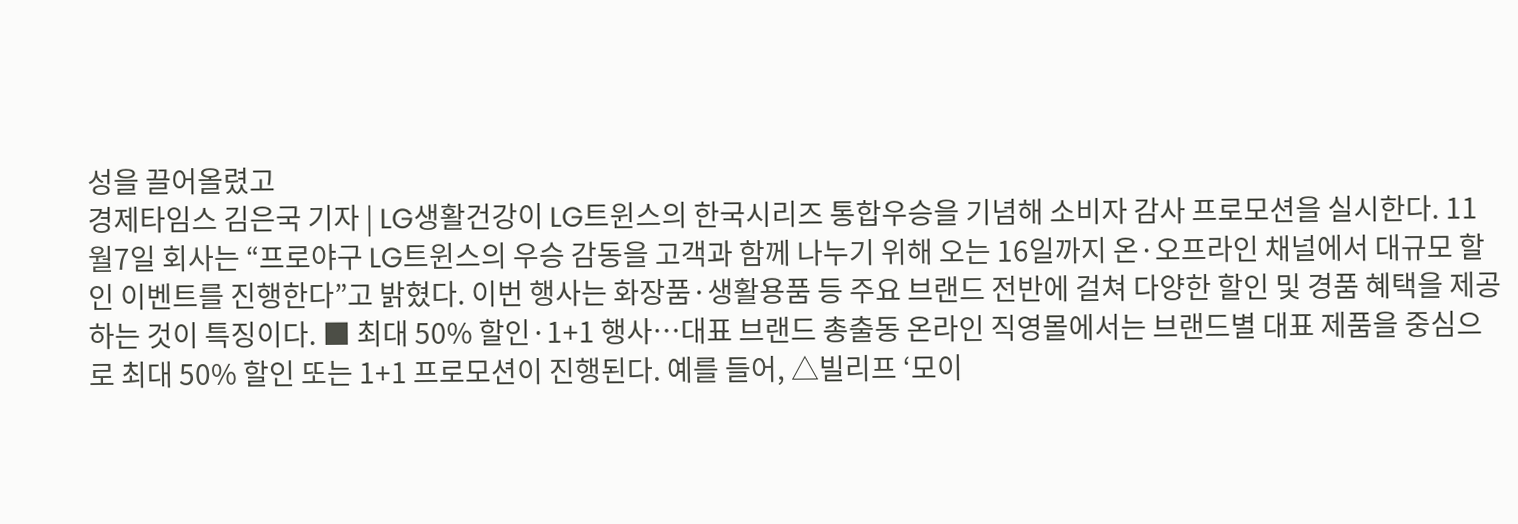성을 끌어올렸고
경제타임스 김은국 기자 | LG생활건강이 LG트윈스의 한국시리즈 통합우승을 기념해 소비자 감사 프로모션을 실시한다. 11월7일 회사는 “프로야구 LG트윈스의 우승 감동을 고객과 함께 나누기 위해 오는 16일까지 온·오프라인 채널에서 대규모 할인 이벤트를 진행한다”고 밝혔다. 이번 행사는 화장품·생활용품 등 주요 브랜드 전반에 걸쳐 다양한 할인 및 경품 혜택을 제공하는 것이 특징이다. ■ 최대 50% 할인·1+1 행사…대표 브랜드 총출동 온라인 직영몰에서는 브랜드별 대표 제품을 중심으로 최대 50% 할인 또는 1+1 프로모션이 진행된다. 예를 들어, △빌리프 ‘모이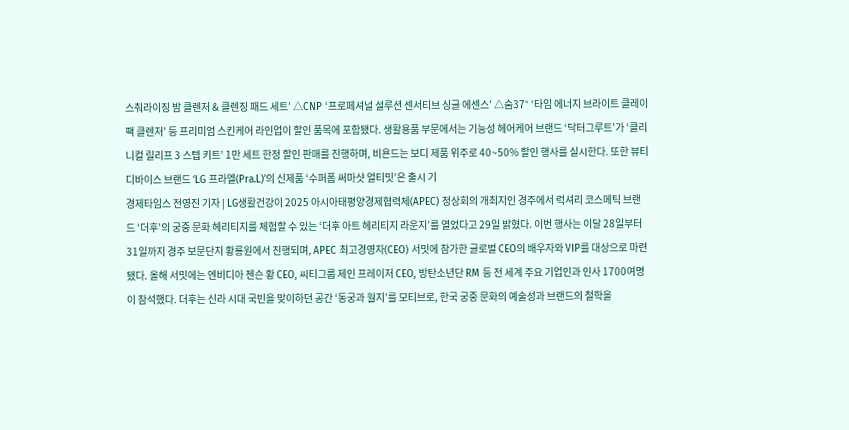스춰라이징 밤 클렌저 & 클렌징 패드 세트’ △CNP ‘프로페셔널 설루션 센서티브 싱글 에센스’ △숨37° ‘타임 에너지 브라이트 클레이 팩 클렌저’ 등 프리미엄 스킨케어 라인업이 할인 품목에 포함됐다. 생활용품 부문에서는 기능성 헤어케어 브랜드 ‘닥터그루트’가 ‘클리니컬 릴리프 3 스텝 키트’ 1만 세트 한정 할인 판매를 진행하며, 비욘드는 보디 제품 위주로 40~50% 할인 행사를 실시한다. 또한 뷰티 디바이스 브랜드 ‘LG 프라엘(Pra.L)’의 신제품 ‘수퍼폼 써마샷 얼티밋’은 출시 기
경제타임스 전영진 기자 | LG생활건강이 2025 아시아태평양경제협력체(APEC) 정상회의 개최지인 경주에서 럭셔리 코스메틱 브랜드 ‘더후’의 궁중 문화 헤리티지를 체험할 수 있는 ‘더후 아트 헤리티지 라운지’를 열었다고 29일 밝혔다. 이번 행사는 이달 28일부터 31일까지 경주 보문단지 황룡원에서 진행되며, APEC 최고경영자(CEO) 서밋에 참가한 글로벌 CEO의 배우자와 VIP를 대상으로 마련됐다. 올해 서밋에는 엔비디아 젠슨 황 CEO, 씨티그룹 제인 프레이저 CEO, 방탄소년단 RM 등 전 세계 주요 기업인과 인사 1700여명이 참석했다. 더후는 신라 시대 국빈을 맞이하던 공간 ‘동궁과 월지’를 모티브로, 한국 궁중 문화의 예술성과 브랜드의 철학을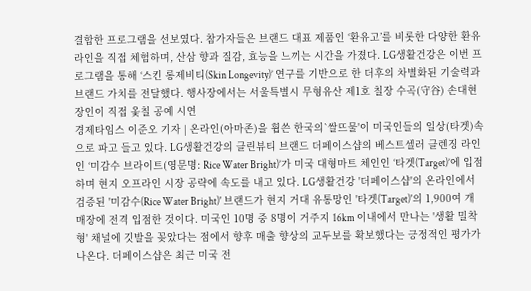결합한 프로그램을 선보였다. 참가자들은 브랜드 대표 제품인 ‘환유고’를 비롯한 다양한 환유 라인을 직접 체험하며, 산삼 향과 질감, 효능을 느끼는 시간을 가졌다. LG생활건강은 이번 프로그램을 통해 ‘스킨 롱제비티(Skin Longevity)’ 연구를 기반으로 한 더후의 차별화된 기술력과 브랜드 가치를 전달했다. 행사장에서는 서울특별시 무형유산 제1호 칠장 수곡(守谷) 손대현 장인이 직접 옻칠 공예 시연
경제타임스 이준오 기자 | 온라인(아마존)을 휩쓴 한국의`쌀뜨물'이 미국인들의 일상(타겟)속으로 파고 들고 있다. LG생활건강의 클린뷰티 브랜드 더페이스샵의 베스트셀러 클렌징 라인인 ‘미감수 브라이트(영문명: Rice Water Bright)’가 미국 대형마트 체인인 ‘타겟(Target)’에 입점하며 현지 오프라인 시장 공략에 속도를 내고 있다. LG생활건강 '더페이스샵'의 온라인에서 검증된 '미감수(Rice Water Bright)' 브랜드가 현지 거대 유통망인 '타겟(Target)'의 1,900여 개 매장에 전격 입점한 것이다. 미국인 10명 중 8명이 거주지 16km 이내에서 만나는 '생활 밀착형' 채널에 깃발을 꽂았다는 점에서 향후 매출 향상의 교두보를 확보했다는 긍정적인 평가가 나온다. 더페이스샵은 최근 미국 전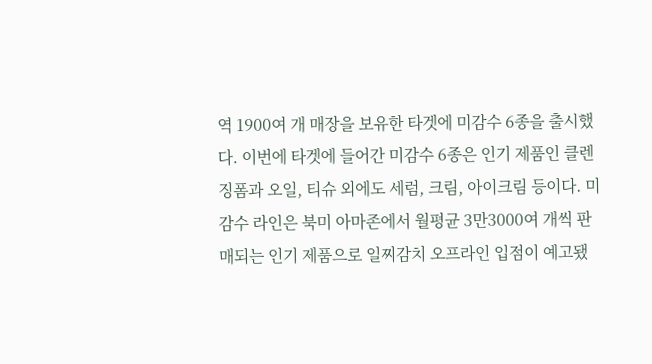역 1900여 개 매장을 보유한 타겟에 미감수 6종을 출시했다. 이번에 타겟에 들어간 미감수 6종은 인기 제품인 클렌징폼과 오일, 티슈 외에도 세럼, 크림, 아이크림 등이다. 미감수 라인은 북미 아마존에서 월평균 3만3000여 개씩 판매되는 인기 제품으로 일찌감치 오프라인 입점이 예고됐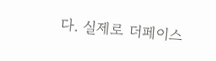다. 실제로 더페이스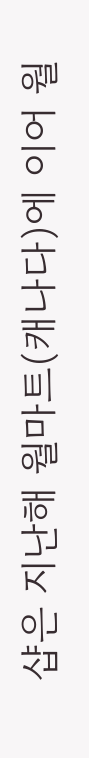샵은 지난해 월마트(캐나다)에 이어 월